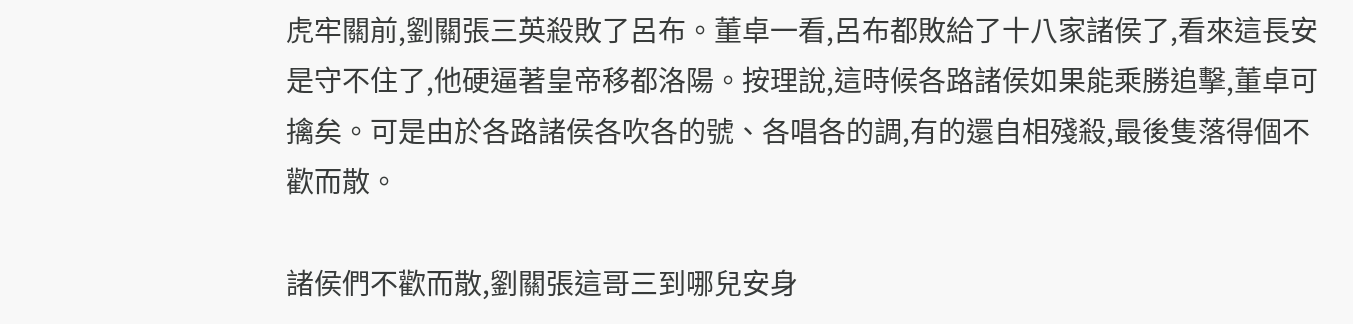虎牢關前,劉關張三英殺敗了呂布。董卓一看,呂布都敗給了十八家諸侯了,看來這長安是守不住了,他硬逼著皇帝移都洛陽。按理說,這時候各路諸侯如果能乘勝追擊,董卓可擒矣。可是由於各路諸侯各吹各的號、各唱各的調,有的還自相殘殺,最後隻落得個不歡而散。

諸侯們不歡而散,劉關張這哥三到哪兒安身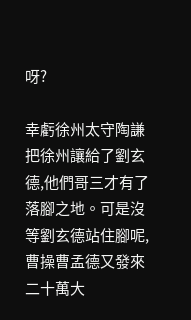呀?

幸虧徐州太守陶謙把徐州讓給了劉玄德,他們哥三才有了落腳之地。可是沒等劉玄德站住腳呢,曹操曹孟德又發來二十萬大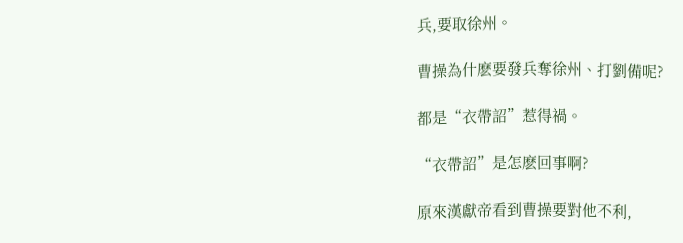兵,要取徐州。

曹操為什麽要發兵奪徐州、打劉備呢?

都是“衣帶詔”惹得禍。

“衣帶詔”是怎麽回事啊?

原來漢獻帝看到曹操要對他不利,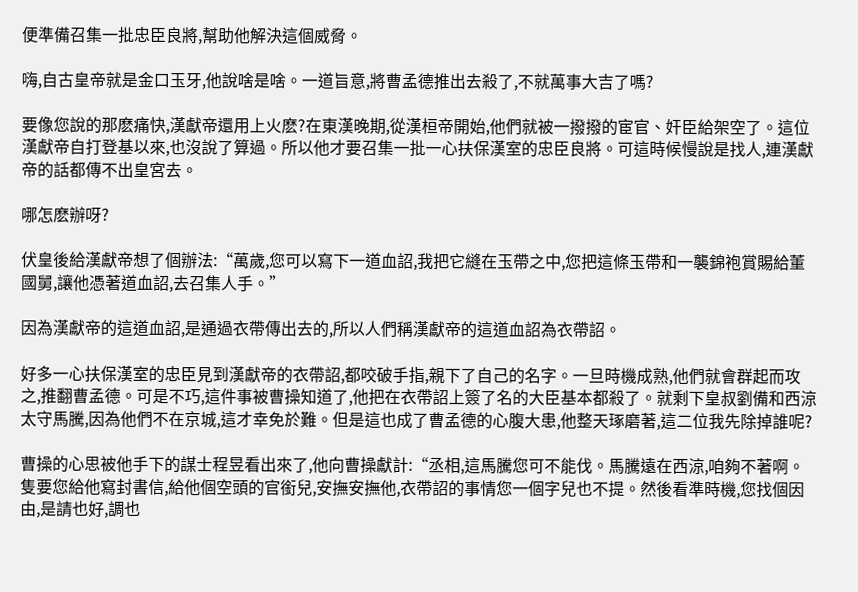便準備召集一批忠臣良將,幫助他解決這個威脅。

嗨,自古皇帝就是金口玉牙,他說啥是啥。一道旨意,將曹孟德推出去殺了,不就萬事大吉了嗎?

要像您說的那麽痛快,漢獻帝還用上火麽?在東漢晚期,從漢桓帝開始,他們就被一撥撥的宦官、奸臣給架空了。這位漢獻帝自打登基以來,也沒說了算過。所以他才要召集一批一心扶保漢室的忠臣良將。可這時候慢說是找人,連漢獻帝的話都傳不出皇宮去。

哪怎麽辦呀?

伏皇後給漢獻帝想了個辦法:“萬歲,您可以寫下一道血詔,我把它縫在玉帶之中,您把這條玉帶和一襲錦袍賞賜給董國舅,讓他憑著道血詔,去召集人手。”

因為漢獻帝的這道血詔,是通過衣帶傳出去的,所以人們稱漢獻帝的這道血詔為衣帶詔。

好多一心扶保漢室的忠臣見到漢獻帝的衣帶詔,都咬破手指,親下了自己的名字。一旦時機成熟,他們就會群起而攻之,推翻曹孟德。可是不巧,這件事被曹操知道了,他把在衣帶詔上簽了名的大臣基本都殺了。就剩下皇叔劉備和西涼太守馬騰,因為他們不在京城,這才幸免於難。但是這也成了曹孟德的心腹大患,他整天琢磨著,這二位我先除掉誰呢?

曹操的心思被他手下的謀士程昱看出來了,他向曹操獻計:“丞相,這馬騰您可不能伐。馬騰遠在西涼,咱夠不著啊。隻要您給他寫封書信,給他個空頭的官銜兒,安撫安撫他,衣帶詔的事情您一個字兒也不提。然後看準時機,您找個因由,是請也好,調也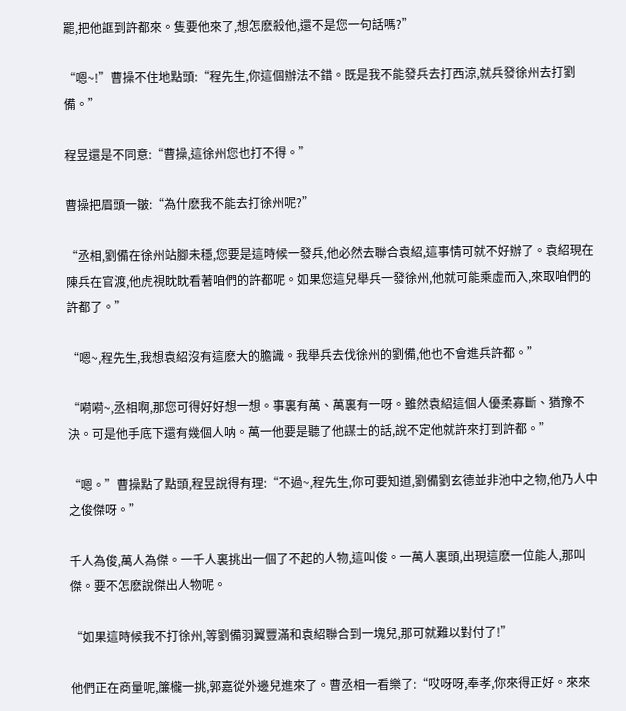罷,把他誆到許都來。隻要他來了,想怎麽殺他,還不是您一句話嗎?”

“嗯~!”曹操不住地點頭:“程先生,你這個辦法不錯。既是我不能發兵去打西涼,就兵發徐州去打劉備。”

程昱還是不同意:“曹操,這徐州您也打不得。”

曹操把眉頭一皺:“為什麽我不能去打徐州呢?”

“丞相,劉備在徐州站腳未穩,您要是這時候一發兵,他必然去聯合袁紹,這事情可就不好辦了。袁紹現在陳兵在官渡,他虎視眈眈看著咱們的許都呢。如果您這兒舉兵一發徐州,他就可能乘虛而入,來取咱們的許都了。”

“嗯~,程先生,我想袁紹沒有這麽大的膽識。我舉兵去伐徐州的劉備,他也不會進兵許都。”

“嗬嗬~,丞相啊,那您可得好好想一想。事裏有萬、萬裏有一呀。雖然袁紹這個人優柔寡斷、猶豫不決。可是他手底下還有幾個人呐。萬一他要是聽了他謀士的話,說不定他就許來打到許都。”

“嗯。”曹操點了點頭,程昱說得有理:“不過~,程先生,你可要知道,劉備劉玄德並非池中之物,他乃人中之俊傑呀。”

千人為俊,萬人為傑。一千人裏挑出一個了不起的人物,這叫俊。一萬人裏頭,出現這麽一位能人,那叫傑。要不怎麽說傑出人物呢。

“如果這時候我不打徐州,等劉備羽翼豐滿和袁紹聯合到一塊兒,那可就難以對付了!”

他們正在商量呢,簾櫳一挑,郭嘉從外邊兒進來了。曹丞相一看樂了:“哎呀呀,奉孝,你來得正好。來來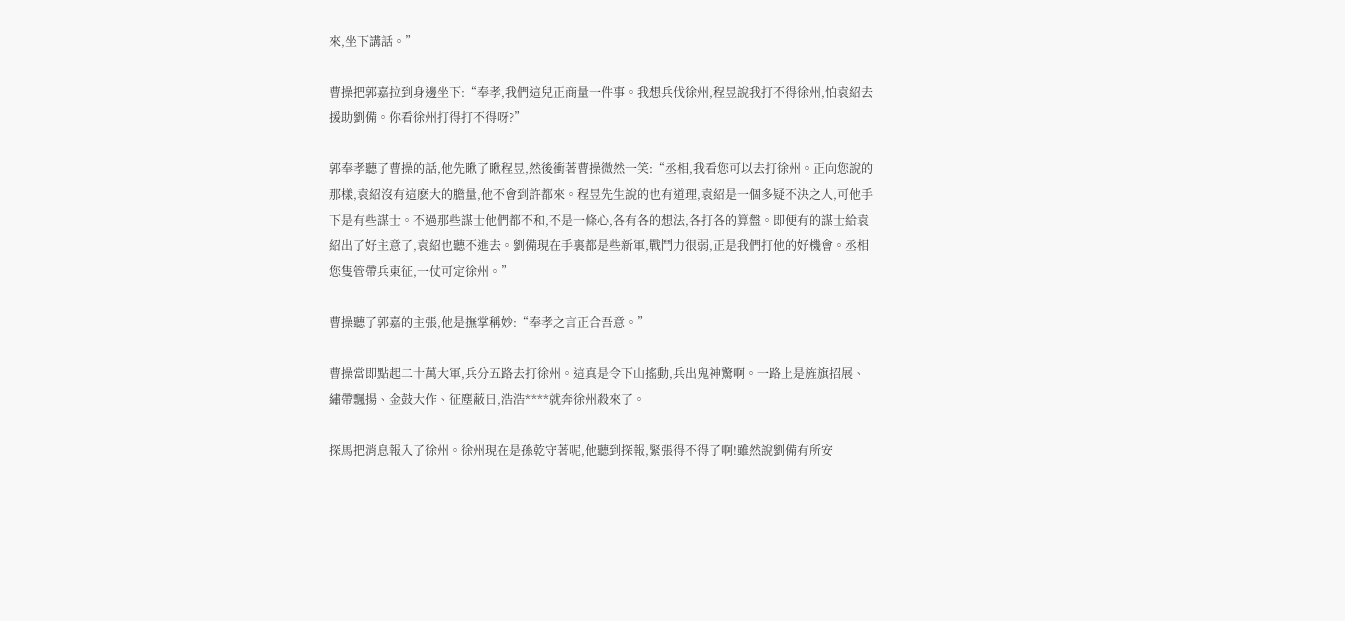來,坐下講話。”

曹操把郭嘉拉到身邊坐下:“奉孝,我們這兒正商量一件事。我想兵伐徐州,程昱說我打不得徐州,怕袁紹去援助劉備。你看徐州打得打不得呀?”

郭奉孝聽了曹操的話,他先瞅了瞅程昱,然後衝著曹操微然一笑:“丞相,我看您可以去打徐州。正向您說的那樣,袁紹沒有這麽大的膽量,他不會到許都來。程昱先生說的也有道理,袁紹是一個多疑不決之人,可他手下是有些謀士。不過那些謀士他們都不和,不是一條心,各有各的想法,各打各的算盤。即便有的謀士給袁紹出了好主意了,袁紹也聽不進去。劉備現在手裏都是些新軍,戰鬥力很弱,正是我們打他的好機會。丞相您隻管帶兵東征,一仗可定徐州。”

曹操聽了郭嘉的主張,他是撫掌稱妙:“奉孝之言正合吾意。”

曹操當即點起二十萬大軍,兵分五路去打徐州。這真是令下山搖動,兵出鬼神驚啊。一路上是旌旗招展、繡帶飄揚、金鼓大作、征塵蔽日,浩浩****就奔徐州殺來了。

探馬把消息報入了徐州。徐州現在是孫乾守著呢,他聽到探報,緊張得不得了啊!雖然說劉備有所安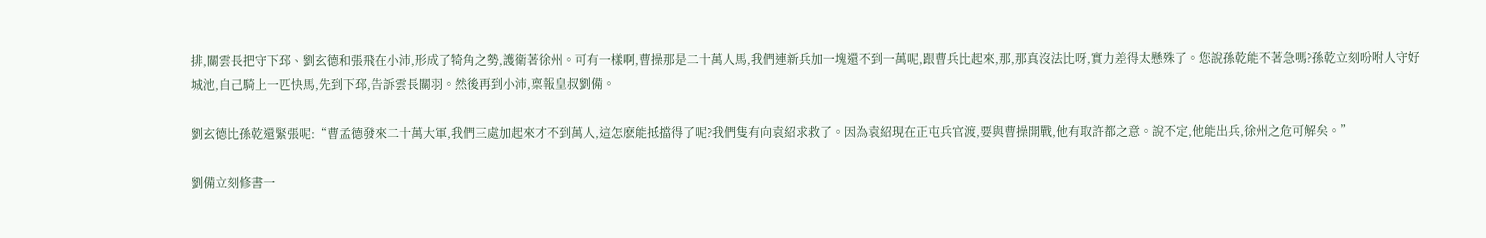排,關雲長把守下邳、劉玄德和張飛在小沛,形成了犄角之勢,護衛著徐州。可有一樣啊,曹操那是二十萬人馬,我們連新兵加一塊還不到一萬呢,跟曹兵比起來,那,那真沒法比呀,實力差得太懸殊了。您說孫乾能不著急嗎?孫乾立刻吩咐人守好城池,自己騎上一匹快馬,先到下邳,告訴雲長關羽。然後再到小沛,稟報皇叔劉備。

劉玄德比孫乾還緊張呢:“曹孟德發來二十萬大軍,我們三處加起來才不到萬人,這怎麽能抵擋得了呢?我們隻有向袁紹求救了。因為袁紹現在正屯兵官渡,要與曹操開戰,他有取許都之意。說不定,他能出兵,徐州之危可解矣。”

劉備立刻修書一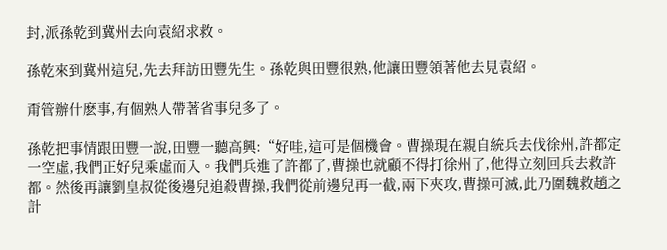封,派孫乾到冀州去向袁紹求救。

孫乾來到冀州這兒,先去拜訪田豐先生。孫乾與田豐很熟,他讓田豐領著他去見袁紹。

甭管辦什麽事,有個熟人帶著省事兒多了。

孫乾把事情跟田豐一說,田豐一聽高興:“好哇,這可是個機會。曹操現在親自統兵去伐徐州,許都定一空虛,我們正好兒乘虛而入。我們兵進了許都了,曹操也就顧不得打徐州了,他得立刻回兵去救許都。然後再讓劉皇叔從後邊兒追殺曹操,我們從前邊兒再一截,兩下夾攻,曹操可滅,此乃圍魏救趙之計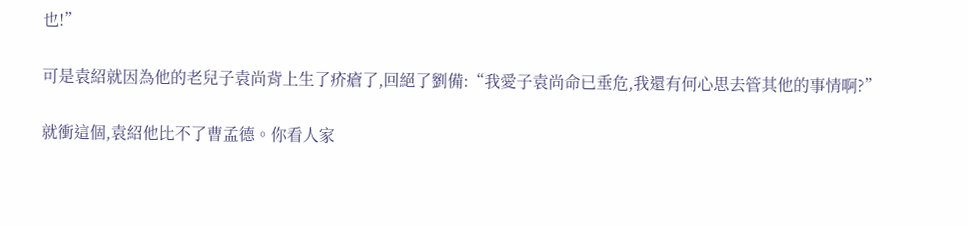也!”

可是袁紹就因為他的老兒子袁尚背上生了疥瘡了,回絕了劉備:“我愛子袁尚命已垂危,我還有何心思去管其他的事情啊?”

就衝這個,袁紹他比不了曹孟德。你看人家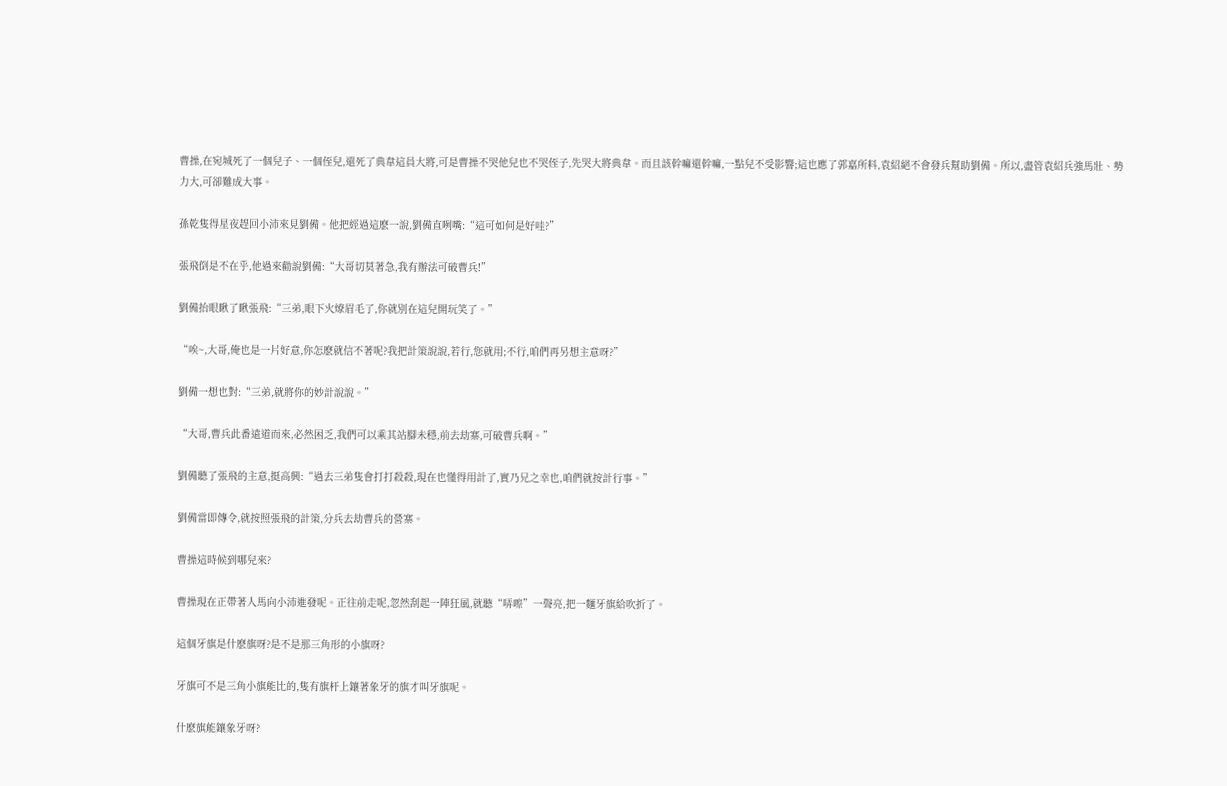曹操,在宛城死了一個兒子、一個侄兒,還死了典韋這員大將,可是曹操不哭他兒也不哭侄子,先哭大將典韋。而且該幹嘛還幹嘛,一點兒不受影響;這也應了郭嘉所料,袁紹絕不會發兵幫助劉備。所以,盡管袁紹兵強馬壯、勢力大,可卻難成大事。

孫乾隻得星夜趕回小沛來見劉備。他把經過這麽一說,劉備直咧嘴:“這可如何是好哇?”

張飛倒是不在乎,他過來勸說劉備:“大哥切莫著急,我有辦法可破曹兵!”

劉備抬眼瞅了瞅張飛:“三弟,眼下火燎眉毛了,你就別在這兒開玩笑了。”

“唉~,大哥,俺也是一片好意,你怎麽就信不著呢?我把計策說說,若行,您就用;不行,咱們再另想主意呀?”

劉備一想也對:“三弟,就將你的妙計說說。”

“大哥,曹兵此番遠道而來,必然困乏,我們可以乘其站腳未穩,前去劫寨,可破曹兵啊。”

劉備聽了張飛的主意,挺高興:“過去三弟隻會打打殺殺,現在也懂得用計了,實乃兄之幸也,咱們就按計行事。”

劉備當即傳令,就按照張飛的計策,分兵去劫曹兵的營寨。

曹操這時候到哪兒來?

曹操現在正帶著人馬向小沛進發呢。正往前走呢,忽然刮起一陣狂風,就聽“哢嚓”一聲亮,把一麵牙旗給吹折了。

這個牙旗是什麽旗呀?是不是那三角形的小旗呀?

牙旗可不是三角小旗能比的,隻有旗杆上鑲著象牙的旗才叫牙旗呢。

什麽旗能鑲象牙呀?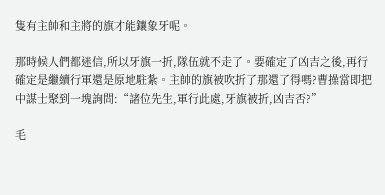隻有主帥和主將的旗才能鑲象牙呢。

那時候人們都迷信,所以牙旗一折,隊伍就不走了。要確定了凶吉之後,再行確定是繼續行軍還是原地駐紮。主帥的旗被吹折了那還了得嗎?曹操當即把中謀士聚到一塊詢問:“諸位先生,軍行此處,牙旗被折,凶吉否?”

毛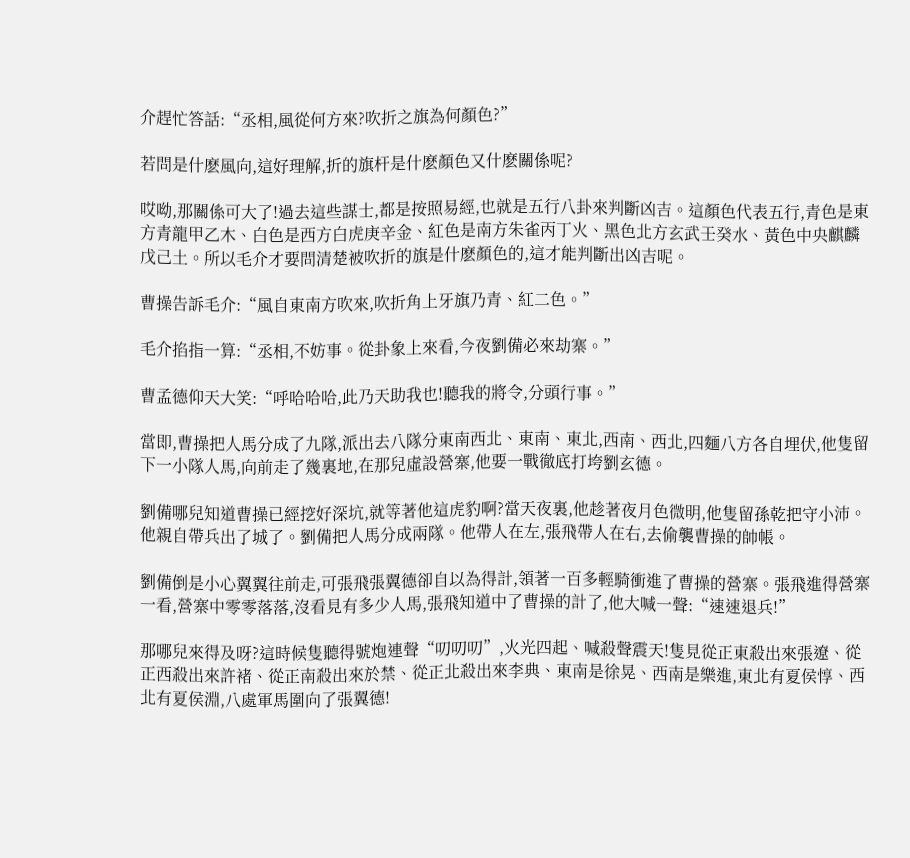介趕忙答話:“丞相,風從何方來?吹折之旗為何顏色?”

若問是什麽風向,這好理解,折的旗杆是什麽顏色又什麽關係呢?

哎呦,那關係可大了!過去這些謀士,都是按照易經,也就是五行八卦來判斷凶吉。這顏色代表五行,青色是東方青龍甲乙木、白色是西方白虎庚辛金、紅色是南方朱雀丙丁火、黑色北方玄武壬癸水、黃色中央麒麟戊己土。所以毛介才要問清楚被吹折的旗是什麽顏色的,這才能判斷出凶吉呢。

曹操告訴毛介:“風自東南方吹來,吹折角上牙旗乃青、紅二色。”

毛介掐指一算:“丞相,不妨事。從卦象上來看,今夜劉備必來劫寨。”

曹孟德仰天大笑:“呼哈哈哈,此乃天助我也!聽我的將令,分頭行事。”

當即,曹操把人馬分成了九隊,派出去八隊分東南西北、東南、東北,西南、西北,四麵八方各自埋伏,他隻留下一小隊人馬,向前走了幾裏地,在那兒虛設營寨,他要一戰徹底打垮劉玄德。

劉備哪兒知道曹操已經挖好深坑,就等著他這虎豹啊?當天夜裏,他趁著夜月色微明,他隻留孫乾把守小沛。他親自帶兵出了城了。劉備把人馬分成兩隊。他帶人在左,張飛帶人在右,去偷襲曹操的帥帳。

劉備倒是小心翼翼往前走,可張飛張翼德卻自以為得計,領著一百多輕騎衝進了曹操的營寨。張飛進得營寨一看,營寨中零零落落,沒看見有多少人馬,張飛知道中了曹操的計了,他大喊一聲:“速速退兵!”

那哪兒來得及呀?這時候隻聽得號炮連聲“叨叨叨”,火光四起、喊殺聲震天!隻見從正東殺出來張遼、從正西殺出來許褚、從正南殺出來於禁、從正北殺出來李典、東南是徐晃、西南是樂進,東北有夏侯惇、西北有夏侯淵,八處軍馬圍向了張翼德!